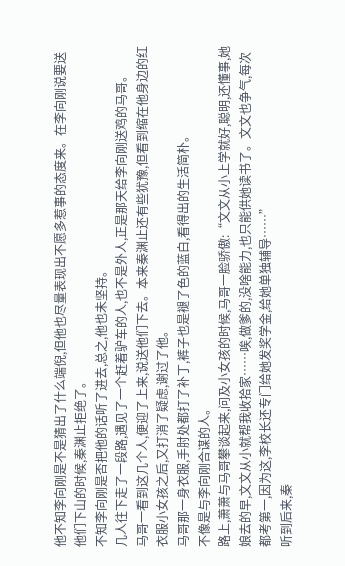他不知李向刚是不是猜出了什么端倪,但他也尽量表现出不愿多惹事的态度来。在李向刚说要送他们下山的时候,秦渊止拒绝了。
不知李向刚是否把他的话听了进去,总之,他也未坚持。
几人往下走了一段路,遇见了一个赶着驴车的人,也不是外人,正是那天给李向刚送鸡的马哥。
马哥一看到这几个人,便迎了上来,说送他们下去。本来秦渊止还有些犹豫,但看到缩在他身边的红衣服小女孩之后,又打消了疑虑,谢过了他。
马哥那一身衣服,手肘处都打了补丁,裤子也是褪了色的蓝白,看得出的生活简朴。
不像是与李向刚合谋的人。
路上,萧萧与马哥攀谈起来,问及小女孩的时候,马哥一脸骄傲:“文文从小上学就好,聪明,还懂事,她娘去的早,文文从小就帮我收拾家……唉,做爹的,没啥能力,也只能供她读书了。文文也争气,每次都考第一,因为这,李校长还专门给她发奖学金,给她单独辅导……”
听到后来,秦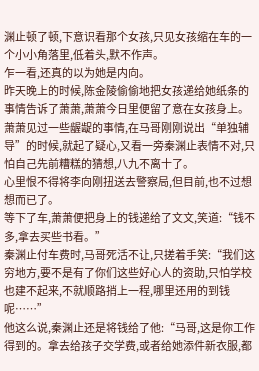渊止顿了顿,下意识看那个女孩,只见女孩缩在车的一个小小角落里,低着头,默不作声。
乍一看,还真的以为她是内向。
昨天晚上的时候,陈金陵偷偷地把女孩递给她纸条的事情告诉了萧萧,萧萧今日里便留了意在女孩身上。萧萧见过一些龌龊的事情,在马哥刚刚说出“单独辅导”的时候,就起了疑心,又看一旁秦渊止表情不对,只怕自己先前糟糕的猜想,八九不离十了。
心里恨不得将李向刚扭送去警察局,但目前,也不过想想而已了。
等下了车,萧萧便把身上的钱递给了文文,笑道:“钱不多,拿去买些书看。”
秦渊止付车费时,马哥死活不让,只搓着手笑:“我们这穷地方,要不是有了你们这些好心人的资助,只怕学校也建不起来,不就顺路捎上一程,哪里还用的到钱呢……”
他这么说,秦渊止还是将钱给了他:“马哥,这是你工作得到的。拿去给孩子交学费,或者给她添件新衣服,都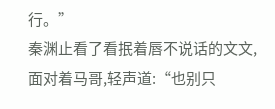行。”
秦渊止看了看抿着唇不说话的文文,面对着马哥,轻声道:“也别只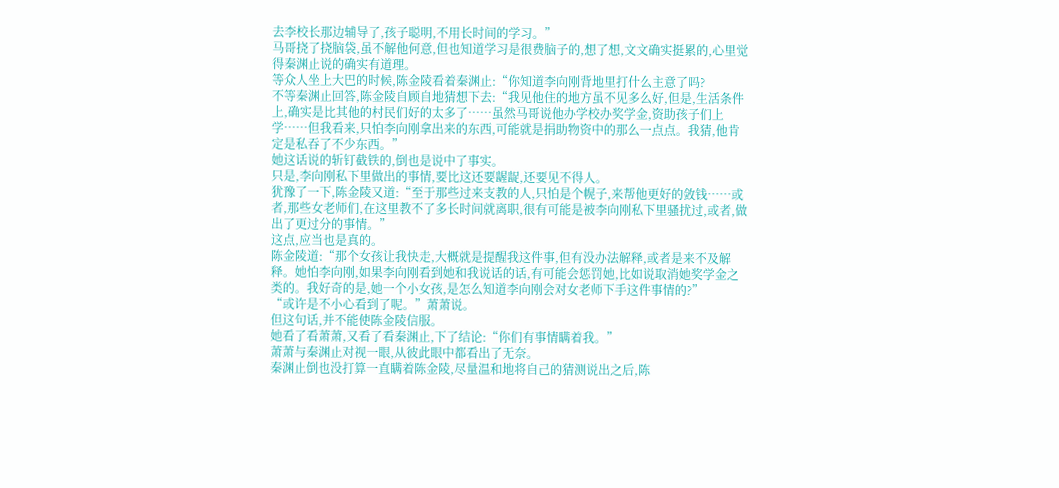去李校长那边辅导了,孩子聪明,不用长时间的学习。”
马哥挠了挠脑袋,虽不解他何意,但也知道学习是很费脑子的,想了想,文文确实挺累的,心里觉得秦渊止说的确实有道理。
等众人坐上大巴的时候,陈金陵看着秦渊止:“你知道李向刚背地里打什么主意了吗?
不等秦渊止回答,陈金陵自顾自地猜想下去:“我见他住的地方虽不见多么好,但是,生活条件上,确实是比其他的村民们好的太多了……虽然马哥说他办学校办奖学金,资助孩子们上学……但我看来,只怕李向刚拿出来的东西,可能就是捐助物资中的那么一点点。我猜,他肯定是私吞了不少东西。”
她这话说的斩钉截铁的,倒也是说中了事实。
只是,李向刚私下里做出的事情,要比这还要龌龊,还要见不得人。
犹豫了一下,陈金陵又道:“至于那些过来支教的人,只怕是个幌子,来帮他更好的敛钱……或者,那些女老师们,在这里教不了多长时间就离职,很有可能是被李向刚私下里骚扰过,或者,做出了更过分的事情。”
这点,应当也是真的。
陈金陵道:“那个女孩让我快走,大概就是提醒我这件事,但有没办法解释,或者是来不及解释。她怕李向刚,如果李向刚看到她和我说话的话,有可能会惩罚她,比如说取消她奖学金之类的。我好奇的是,她一个小女孩,是怎么知道李向刚会对女老师下手这件事情的?”
“或许是不小心看到了呢。”萧萧说。
但这句话,并不能使陈金陵信服。
她看了看萧萧,又看了看秦渊止,下了结论:“你们有事情瞒着我。”
萧萧与秦渊止对视一眼,从彼此眼中都看出了无奈。
秦渊止倒也没打算一直瞒着陈金陵,尽量温和地将自己的猜测说出之后,陈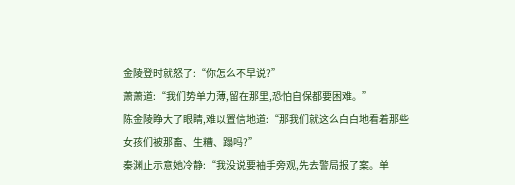金陵登时就怒了:“你怎么不早说?”
萧萧道:“我们势单力薄,留在那里,恐怕自保都要困难。”
陈金陵睁大了眼睛,难以置信地道:“那我们就这么白白地看着那些女孩们被那畜、生糟、蹋吗?”
秦渊止示意她冷静:“我没说要袖手旁观,先去警局报了案。单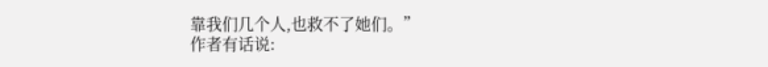靠我们几个人,也救不了她们。”
作者有话说: